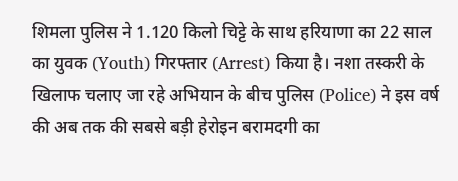शिमला पुलिस ने 1.120 किलो चिट्टे के साथ हरियाणा का 22 साल का युवक (Youth) गिरफ्तार (Arrest) किया है। नशा तस्करी के खिलाफ चलाए जा रहे अभियान के बीच पुलिस (Police) ने इस वर्ष की अब तक की सबसे बड़ी हेरोइन बरामदगी का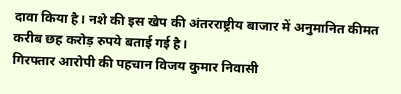दावा किया है। नशे की इस खेप की अंतरराष्ट्रीय बाजार में अनुमानित कीमत करीब छह करोड़ रुपये बताई गई है।
गिरफ्तार आरोपी की पहचान विजय कुमार निवासी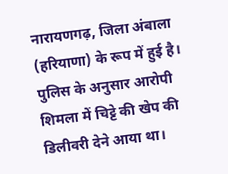नारायणगढ़, जिला अंबाला (हरियाणा) के रूप में हुई है। पुलिस के अनुसार आरोपी शिमला में चिट्टे की खेप की डिलीवरी देने आया था।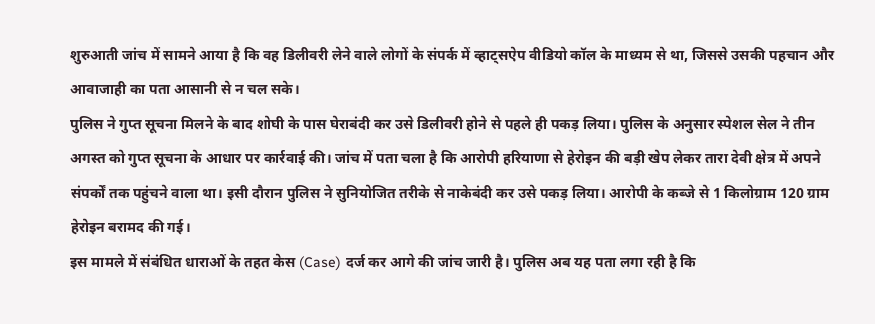शुरुआती जांच में सामने आया है कि वह डिलीवरी लेने वाले लोगों के संपर्क में व्हाट्सऐप वीडियो कॉल के माध्यम से था, जिससे उसकी पहचान और आवाजाही का पता आसानी से न चल सके।
पुलिस ने गुप्त सूचना मिलने के बाद शोघी के पास घेराबंदी कर उसे डिलीवरी होने से पहले ही पकड़ लिया। पुलिस के अनुसार स्पेशल सेल ने तीन अगस्त को गुप्त सूचना के आधार पर कार्रवाई की। जांच में पता चला है कि आरोपी हरियाणा से हेरोइन की बड़ी खेप लेकर तारा देवी क्षेत्र में अपने संपर्कों तक पहुंचने वाला था। इसी दौरान पुलिस ने सुनियोजित तरीके से नाकेबंदी कर उसे पकड़ लिया। आरोपी के कब्जे से 1 किलोग्राम 120 ग्राम हेरोइन बरामद की गई।
इस मामले में संबंधित धाराओं के तहत केस (Case) दर्ज कर आगे की जांच जारी है। पुलिस अब यह पता लगा रही है कि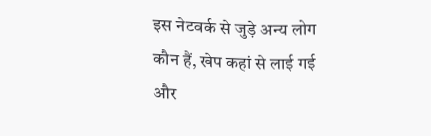इस नेटवर्क से जुड़े अन्य लोग कौन हैं, खेप कहां से लाई गई और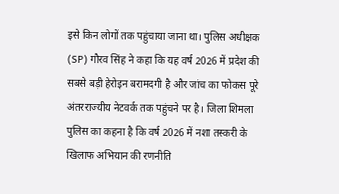इसे किन लोगों तक पहुंचाया जाना था। पुलिस अधीक्षक (SP) गौरव सिंह ने कहा कि यह वर्ष 2026 में प्रदेश की सबसे बड़ी हेरोइन बरामदगी है और जांच का फोकस पूरे अंतरराज्यीय नेटवर्क तक पहुंचने पर है। जिला शिमला पुलिस का कहना है कि वर्ष 2026 में नशा तस्करी के खिलाफ अभियान की रणनीति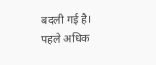बदली गई है।
पहले अधिक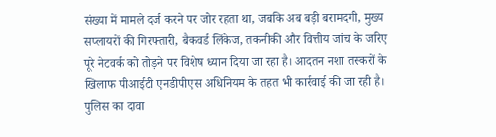संख्या में मामले दर्ज करने पर जोर रहता था, जबकि अब बड़ी बरामदगी, मुख्य सप्लायरों की गिरफ्तारी, बैकवर्ड लिंकेज, तकनीकी और वित्तीय जांच के जरिए पूरे नेटवर्क को तोड़ने पर विशेष ध्यान दिया जा रहा है। आदतन नशा तस्करों के खिलाफ पीआईटी एनडीपीएस अधिनियम के तहत भी कार्रवाई की जा रही है। पुलिस का दावा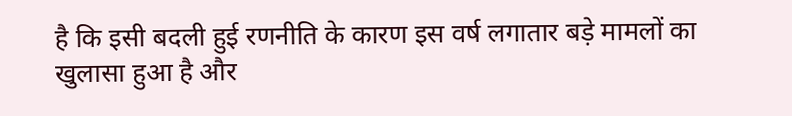है कि इसी बदली हुई रणनीति के कारण इस वर्ष लगातार बड़े मामलों का खुलासा हुआ है और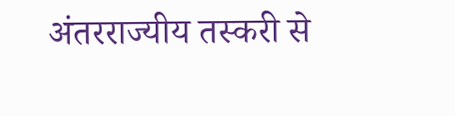अंतरराज्यीय तस्करी से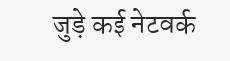जुड़े कई नेटवर्क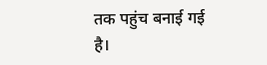तक पहुंच बनाई गई है।